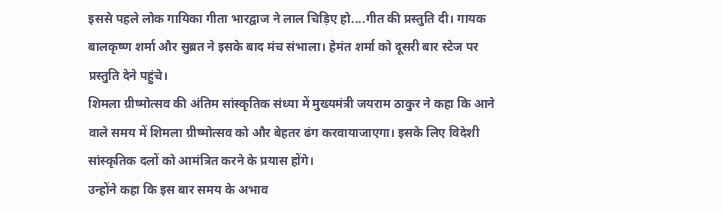इससे पहले लोक गायिका गीता भारद्वाज ने लाल चिड़िए हो....गीत की प्रस्तुति दी। गायक बालकृष्ण शर्मा और सुब्रत ने इसके बाद मंच संभाला। हेमंत शर्मा को दूसरी बार स्टेज पर प्रस्तुति देने पहुंचे।
शिमला ग्रीष्मोत्सव की अंतिम सांस्कृतिक संध्या में मुख्यमंत्री जयराम ठाकुर ने कहा कि आने वाले समय में शिमला ग्रीष्मोत्सव को और बेहतर ढंग करवायाजाएगा। इसके लिए विदेशी सांस्कृतिक दलों को आमंत्रित करने के प्रयास होंगे।
उन्होंने कहा कि इस बार समय के अभाव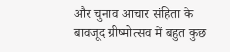और चुनाव आचार संहिता के बावजूद ग्रीष्मोत्सव में बहुत कुछ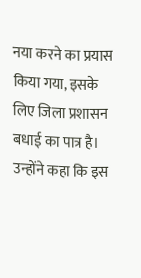नया करने का प्रयास किया गया, इसके लिए जिला प्रशासन बधाई का पात्र है।
उन्होंने कहा कि इस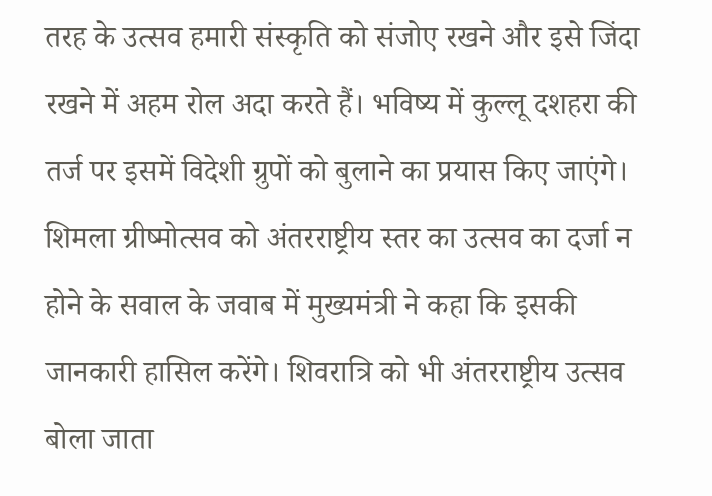तरह के उत्सव हमारी संस्कृति को संजोए रखने और इसे जिंदा रखने में अहम रोल अदा करते हैं। भविष्य में कुल्लू दशहरा की तर्ज पर इसमें विदेशी ग्रुपों को बुलाने का प्रयास किए जाएंगे।
शिमला ग्रीष्मोत्सव को अंतरराष्ट्रीय स्तर का उत्सव का दर्जा न होने के सवाल के जवाब में मुख्यमंत्री ने कहा कि इसकी जानकारी हासिल करेंगे। शिवरात्रि को भी अंतरराष्ट्रीय उत्सव बोला जाता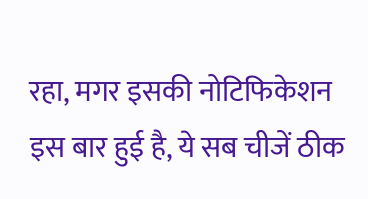रहा, मगर इसकी नोटिफिकेशन इस बार हुई है, ये सब चीजें ठीक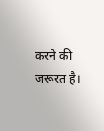करने की जरूरत है।